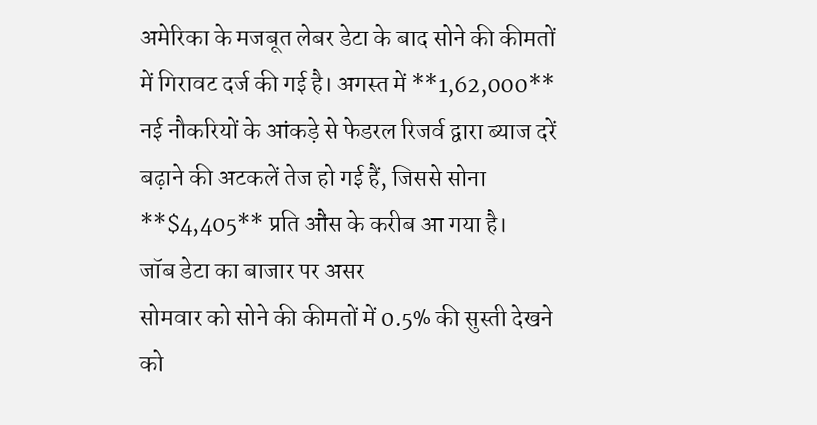अमेरिका के मजबूत लेबर डेटा के बाद सोने की कीमतों में गिरावट दर्ज की गई है। अगस्त में **1,62,000** नई नौकरियों के आंकड़े से फेडरल रिजर्व द्वारा ब्याज दरें बढ़ाने की अटकलें तेज हो गई हैं, जिससे सोना **$4,405** प्रति औंस के करीब आ गया है।
जॉब डेटा का बाजार पर असर
सोमवार को सोने की कीमतों में 0.5% की सुस्ती देखने को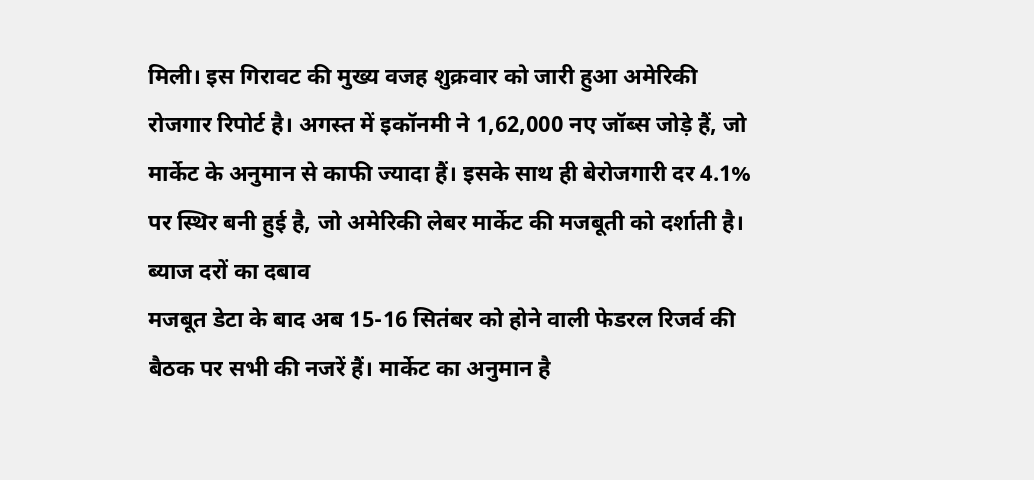मिली। इस गिरावट की मुख्य वजह शुक्रवार को जारी हुआ अमेरिकी रोजगार रिपोर्ट है। अगस्त में इकॉनमी ने 1,62,000 नए जॉब्स जोड़े हैं, जो मार्केट के अनुमान से काफी ज्यादा हैं। इसके साथ ही बेरोजगारी दर 4.1% पर स्थिर बनी हुई है, जो अमेरिकी लेबर मार्केट की मजबूती को दर्शाती है।
ब्याज दरों का दबाव
मजबूत डेटा के बाद अब 15-16 सितंबर को होने वाली फेडरल रिजर्व की बैठक पर सभी की नजरें हैं। मार्केट का अनुमान है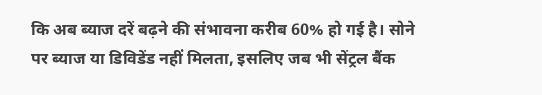कि अब ब्याज दरें बढ़ने की संभावना करीब 60% हो गई है। सोने पर ब्याज या डिविडेंड नहीं मिलता, इसलिए जब भी सेंट्रल बैंक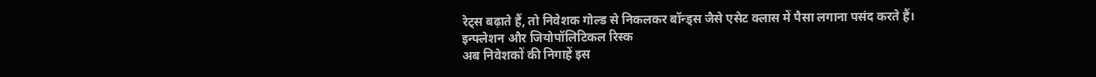रेट्स बढ़ाते हैं, तो निवेशक गोल्ड से निकलकर बॉन्ड्स जैसे एसेट क्लास में पैसा लगाना पसंद करते हैं।
इन्फ्लेशन और जियोपॉलिटिकल रिस्क
अब निवेशकों की निगाहें इस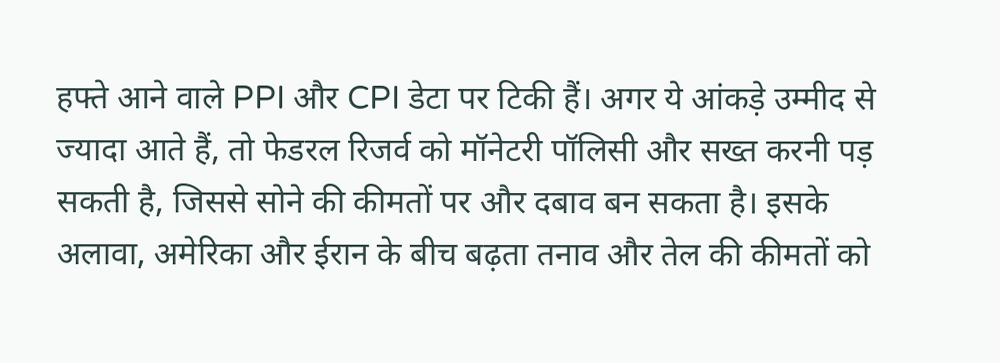हफ्ते आने वाले PPI और CPI डेटा पर टिकी हैं। अगर ये आंकड़े उम्मीद से ज्यादा आते हैं, तो फेडरल रिजर्व को मॉनेटरी पॉलिसी और सख्त करनी पड़ सकती है, जिससे सोने की कीमतों पर और दबाव बन सकता है। इसके अलावा, अमेरिका और ईरान के बीच बढ़ता तनाव और तेल की कीमतों को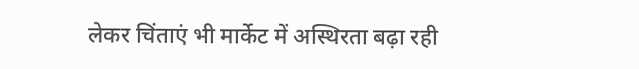लेकर चिंताएं भी मार्केट में अस्थिरता बढ़ा रही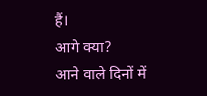हैं।
आगे क्या?
आने वाले दिनों में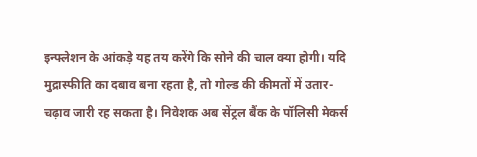इन्फ्लेशन के आंकड़े यह तय करेंगे कि सोने की चाल क्या होगी। यदि मुद्रास्फीति का दबाव बना रहता है, तो गोल्ड की कीमतों में उतार-चढ़ाव जारी रह सकता है। निवेशक अब सेंट्रल बैंक के पॉलिसी मेकर्स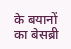के बयानों का बेसब्री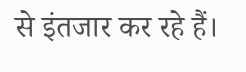से इंतजार कर रहे हैं।